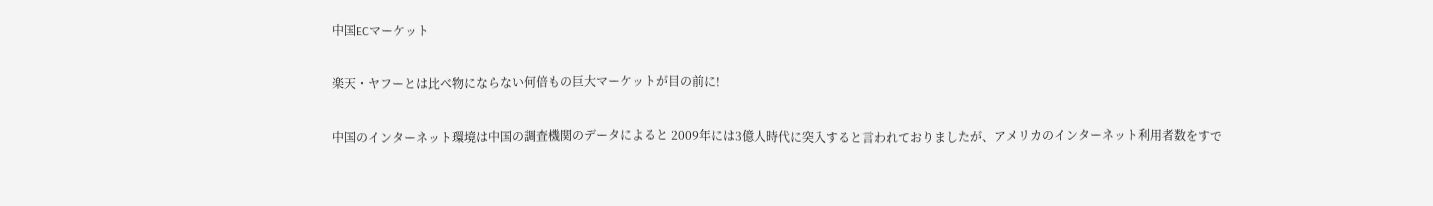中国ECマーケット

楽天・ヤフーとは比べ物にならない何倍もの巨大マーケットが目の前に!

中国のインターネット環境は中国の調査機関のデータによると 2009年には3億人時代に突入すると言われておりましたが、アメリカのインターネット利用者数をすで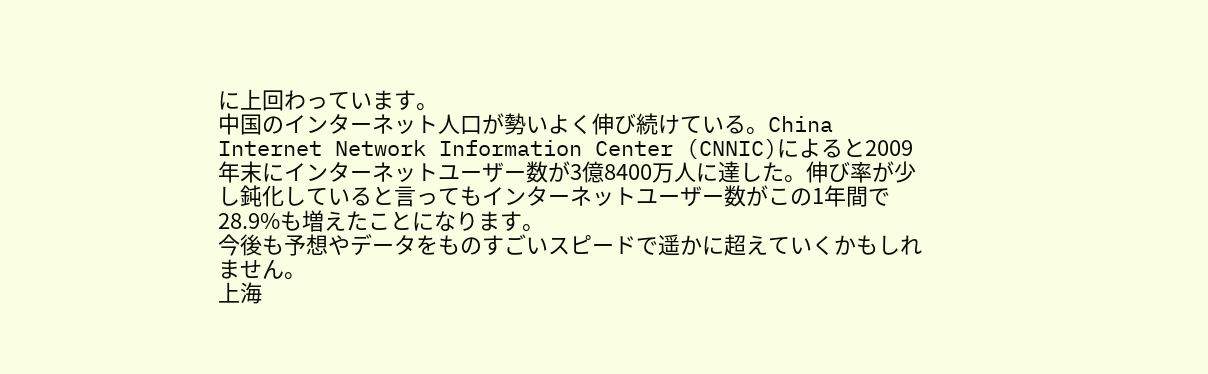に上回わっています。
中国のインターネット人口が勢いよく伸び続けている。China Internet Network Information Center (CNNIC)によると2009年末にインターネットユーザー数が3億8400万人に達した。伸び率が少し鈍化していると言ってもインターネットユーザー数がこの1年間で28.9%も増えたことになります。
今後も予想やデータをものすごいスピードで遥かに超えていくかもしれません。
上海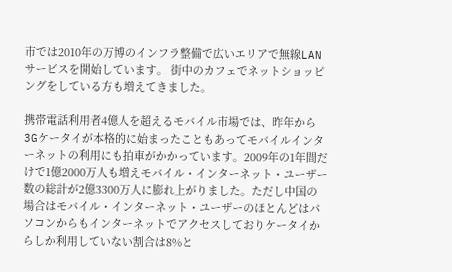市では2010年の万博のインフラ整備で広いエリアで無線LANサービスを開始しています。 街中のカフェでネットショッピングをしている方も増えてきました。

携帯電話利用者4億人を超えるモバイル市場では、昨年から3Gケータイが本格的に始まったこともあってモバイルインターネットの利用にも拍車がかかっています。2009年の1年間だけで1億2000万人も増えモバイル・インターネット・ユーザー数の総計が2億3300万人に膨れ上がりました。ただし中国の場合はモバイル・インターネット・ユーザーのほとんどはパソコンからもインターネットでアクセスしておりケータイからしか利用していない割合は8%と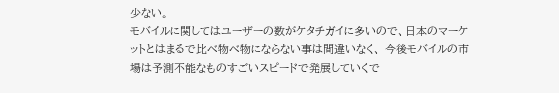少ない。
モバイルに関してはユーザーの数がケタチガイに多いので、日本のマーケットとはまるで比べ物べ物にならない事は間違いなく、 今後モバイルの市場は予測不能なものすごいスピードで発展していくで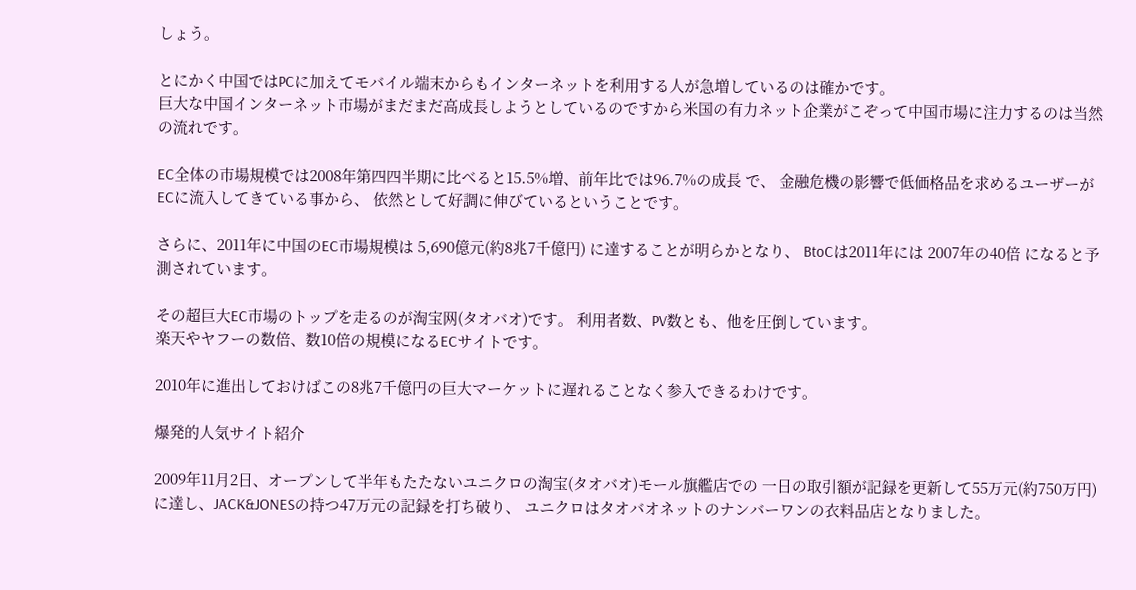しょう。

とにかく中国ではPCに加えてモバイル端末からもインターネットを利用する人が急増しているのは確かです。
巨大な中国インターネット市場がまだまだ高成長しようとしているのですから米国の有力ネット企業がこぞって中国市場に注力するのは当然の流れです。

EC全体の市場規模では2008年第四四半期に比べると15.5%増、前年比では96.7%の成長 で、 金融危機の影響で低価格品を求めるユーザーがECに流入してきている事から、 依然として好調に伸びているということです。

さらに、2011年に中国のEC市場規模は 5,690億元(約8兆7千億円) に達することが明らかとなり、 BtoCは2011年には 2007年の40倍 になると予測されています。

その超巨大EC市場のトップを走るのが淘宝网(タオバオ)です。 利用者数、PV数とも、他を圧倒しています。
楽天やヤフーの数倍、数10倍の規模になるECサイトです。

2010年に進出しておけばこの8兆7千億円の巨大マーケットに遅れることなく参入できるわけです。

爆発的人気サイト紹介

2009年11月2日、オープンして半年もたたないユニクロの淘宝(タオバオ)モール旗艦店での 一日の取引額が記録を更新して55万元(約750万円)に達し、JACK&JONESの持つ47万元の記録を打ち破り、 ユニクロはタオバオネットのナンバーワンの衣料品店となりました。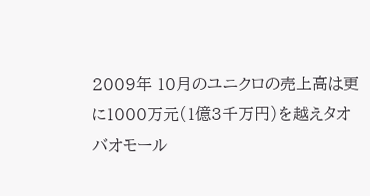2009年 10月のユニクロの売上高は更に1000万元(1億3千万円)を越えタオバオモール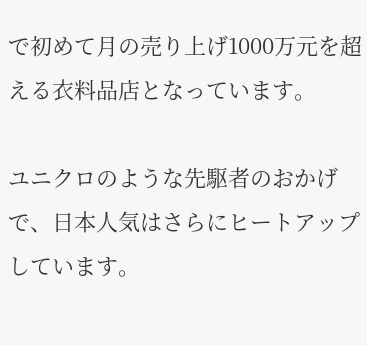で初めて月の売り上げ1000万元を超える衣料品店となっています。

ユニクロのような先駆者のおかげで、日本人気はさらにヒートアップしています。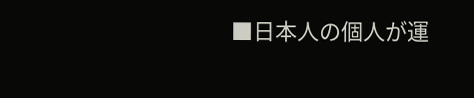■日本人の個人が運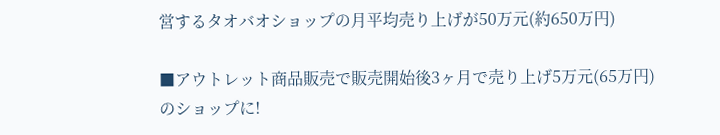営するタオバオショップの月平均売り上げが50万元(約650万円)

■アウトレット商品販売で販売開始後3ヶ月で売り上げ5万元(65万円)のショップに!